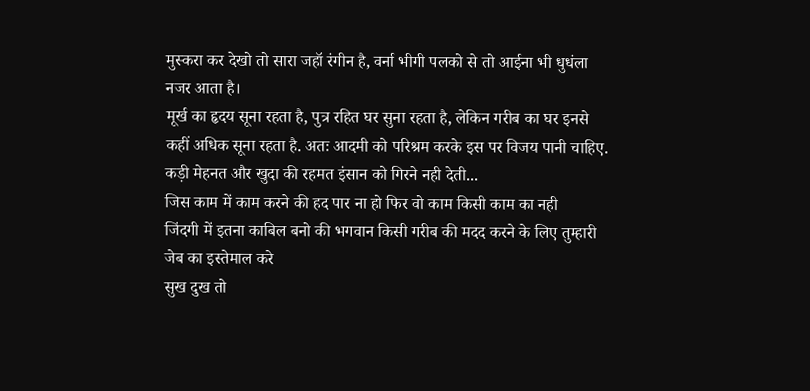मुस्करा कर देखो तो सारा जहॉ रंगीन है, वर्ना भीगी पलको से तो आईना भी धुधंला नजर आता है।
मूर्ख का हृदय सूना रहता है, पुत्र रहित घर सुना रहता है, लेकिन गरीब का घर इनसे कहीं अधिक सूना रहता है. अतः आदमी को परिश्रम करके इस पर विजय पानी चाहिए.
कड़ी मेहनत और खुदा की रहमत इंसान को गिरने नही देती...
जिस काम में काम करने की हद पार ना हो फिर वो काम किसी काम का नही
जिंदगी में इतना काबिल बनो की भगवान किसी गरीब की मदद करने के लिए तुम्हारी जेब का इस्तेमाल करे
सुख दुख तो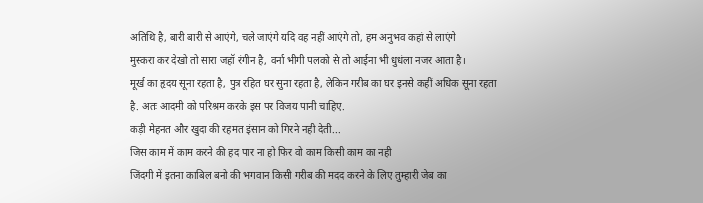अतिथि है, बारी बारी से आएंगे, चले जाएंगे यदि वह नहीं आएंगे तो, हम अनुभव कहां से लाएंगे
मुस्करा कर देखो तो सारा जहॉ रंगीन है, वर्ना भीगी पलको से तो आईना भी धुधंला नजर आता है।
मूर्ख का हृदय सूना रहता है, पुत्र रहित घर सुना रहता है, लेकिन गरीब का घर इनसे कहीं अधिक सूना रहता है. अतः आदमी को परिश्रम करके इस पर विजय पानी चाहिए.
कड़ी मेहनत और खुदा की रहमत इंसान को गिरने नही देती...
जिस काम में काम करने की हद पार ना हो फिर वो काम किसी काम का नही
जिंदगी में इतना काबिल बनो की भगवान किसी गरीब की मदद करने के लिए तुम्हारी जेब का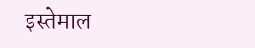इस्तेमाल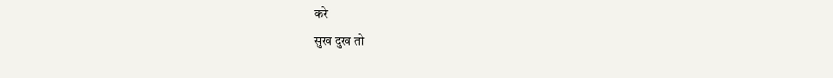करे
सुख दुख तो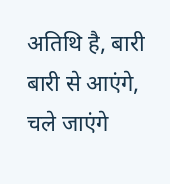अतिथि है, बारी बारी से आएंगे, चले जाएंगे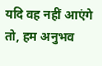यदि वह नहीं आएंगे तो, हम अनुभव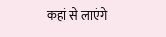कहां से लाएंगे